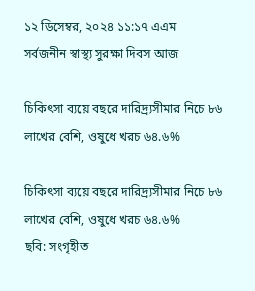১২ ডিসেম্বর, ২০২৪ ১১:১৭ এএম
সর্বজনীন স্বাস্থ্য সুরক্ষা দিবস আজ

চিকিৎসা ব্যয়ে বছরে দারিদ্র্যসীমার নিচে ৮৬ লাখের বেশি, ওষুধে খরচ ৬৪.৬%

চিকিৎসা ব্যয়ে বছরে দারিদ্র্যসীমার নিচে ৮৬ লাখের বেশি, ওষুধে খরচ ৬৪.৬%
ছবি: সংগৃহীত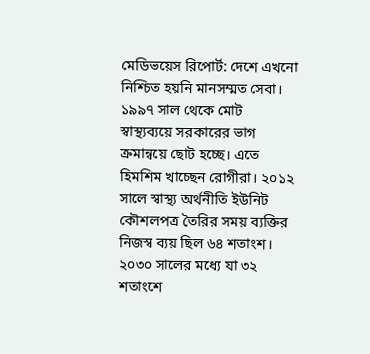মেডিভয়েস রিপোর্ট: দেশে এখনো নিশ্চিত হয়নি মানসম্মত সেবা। ১৯৯৭ সাল থেকে মোট স্বাস্থ্যব্যয়ে সরকারের ভাগ ক্রমান্বয়ে ছোট হচ্ছে। এতে হিমশিম খাচ্ছেন রোগীরা। ২০১২ সালে স্বাস্থ্য অর্থনীতি ইউনিট কৌশলপত্র তৈরির সময় ব্যক্তির নিজস্ব ব্যয় ছিল ৬৪ শতাংশ। ২০৩০ সালের মধ্যে যা ৩২ শতাংশে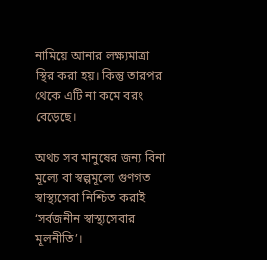নামিয়ে আনার লক্ষ্যমাত্রা স্থির করা হয়। কিন্তু তারপর থেকে এটি না কমে বরং বেড়েছে।

অথচ সব মানুষের জন্য বিনা মূল্যে বা স্বল্পমূল্যে গুণগত স্বাস্থ্যসেবা নিশ্চিত করাই ‘সর্বজনীন স্বাস্থ্যসেবার মূলনীতি’।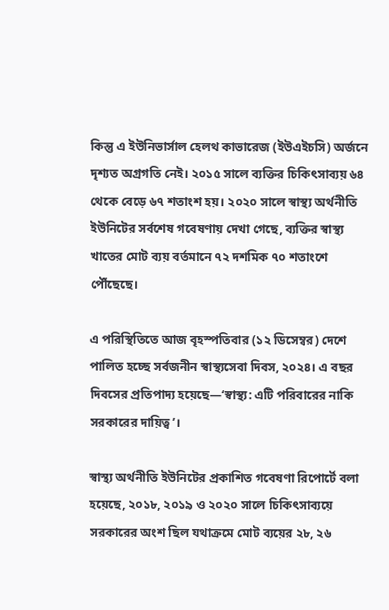কিন্তু এ ইউনিভার্সাল হেলথ কাভারেজ (ইউএইচসি) অর্জনে দৃশ্যত অগ্রগতি নেই। ২০১৫ সালে ব্যক্তির চিকিৎসাব্যয় ৬৪ থেকে বেড়ে ৬৭ শতাংশ হয়। ২০২০ সালে স্বাস্থ্য অর্থনীতি ইউনিটের সর্বশেষ গবেষণায় দেখা গেছে, ব্যক্তির স্বাস্থ্য খাতের মোট ব্যয় বর্তমানে ৭২ দশমিক ৭০ শতাংশে পৌঁছেছে।

এ পরিস্থিতিতে আজ বৃহস্পতিবার (১২ ডিসেম্বর) দেশে পালিত হচ্ছে সর্বজনীন স্বাস্থ্যসেবা দিবস, ২০২৪। এ বছর দিবসের প্রতিপাদ্য হয়েছে—‘স্বাস্থ্য: এটি পরিবারের নাকি সরকারের দায়িত্ব’।

স্বাস্থ্য অর্থনীতি ইউনিটের প্রকাশিত গবেষণা রিপোর্টে বলা হয়েছে, ২০১৮, ২০১৯ ও ২০২০ সালে চিকিৎসাব্যয়ে সরকারের অংশ ছিল যথাক্রমে মোট ব্যয়ের ২৮, ২৬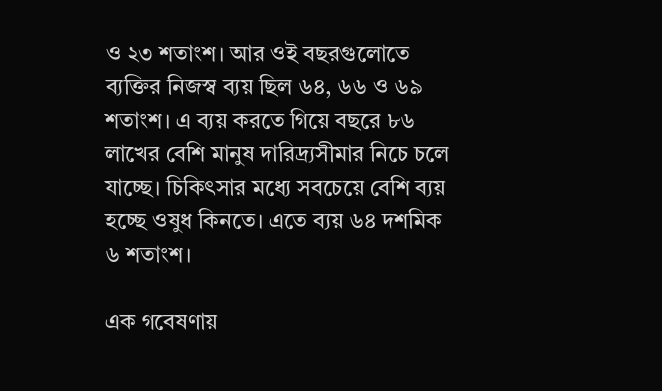ও ২৩ শতাংশ। আর ওই বছরগুলোতে ব্যক্তির নিজস্ব ব্যয় ছিল ৬৪, ৬৬ ও ৬৯ শতাংশ। এ ব্যয় করতে গিয়ে বছরে ৮৬ লাখের বেশি মানুষ দারিদ্র্যসীমার নিচে চলে যাচ্ছে। চিকিৎসার মধ্যে সবচেয়ে বেশি ব্যয় হচ্ছে ওষুধ কিনতে। এতে ব্যয় ৬৪ দশমিক ৬ শতাংশ।

এক গবেষণায়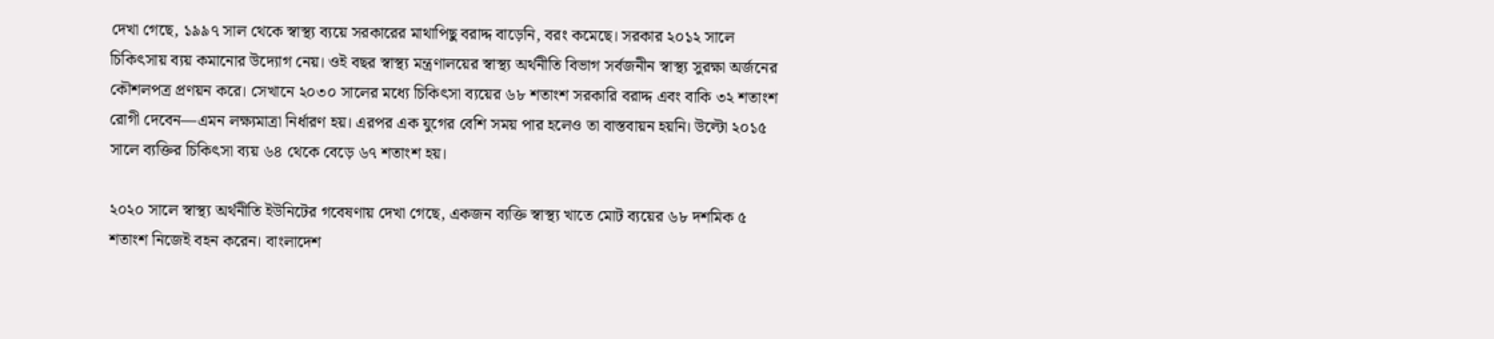দেখা গেছে, ১৯৯৭ সাল থেকে স্বাস্থ্য ব্যয়ে সরকারের মাথাপিছু বরাদ্দ বাড়েনি, বরং কমেছে। সরকার ২০১২ সালে চিকিৎসায় ব্যয় কমানোর উদ্যোগ নেয়। ওই বছর স্বাস্থ্য মন্ত্রণালয়ের স্বাস্থ্য অর্থনীতি বিভাগ সর্বজনীন স্বাস্থ্য সুরক্ষা অর্জনের কৌশলপত্র প্রণয়ন করে। সেখানে ২০৩০ সালের মধ্যে চিকিৎসা ব্যয়ের ৬৮ শতাংশ সরকারি বরাদ্দ এবং বাকি ৩২ শতাংশ রোগী দেবেন—এমন লক্ষ্যমাত্রা নির্ধারণ হয়। এরপর এক যুগের বেশি সময় পার হলেও তা বাস্তবায়ন হয়নি। উল্টো ২০১৫ সালে ব্যক্তির চিকিৎসা ব্যয় ৬৪ থেকে বেড়ে ৬৭ শতাংশ হয়।

২০২০ সালে স্বাস্থ্য অর্থনীতি ইউনিটের গবেষণায় দেখা গেছে, একজন ব্যক্তি স্বাস্থ্য খাতে মোট ব্যয়ের ৬৮ দশমিক ৫ শতাংশ নিজেই বহন করেন। বাংলাদেশ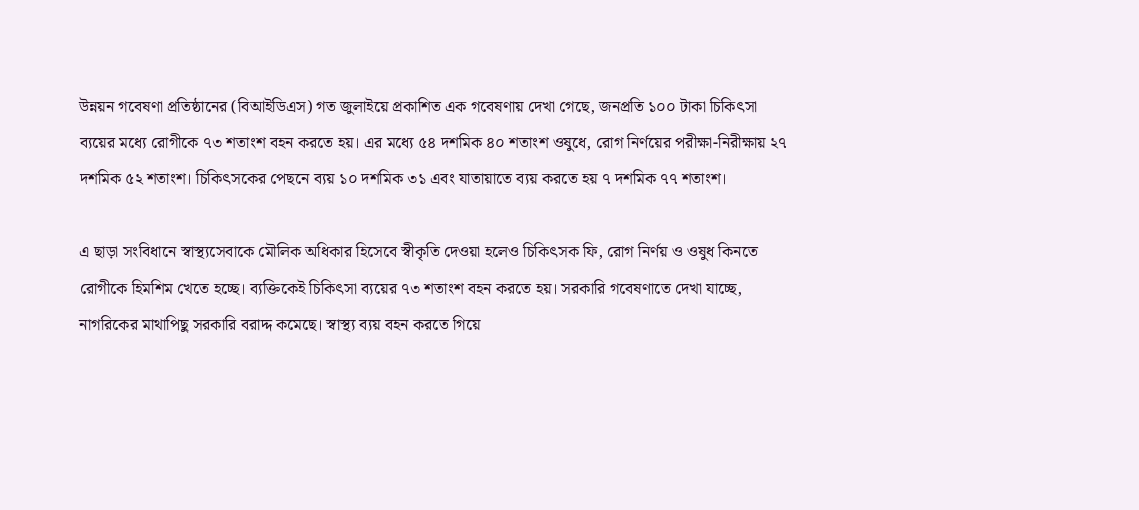উন্নয়ন গবেষণা প্রতিষ্ঠানের (বিআইডিএস) গত জুলাইয়ে প্রকাশিত এক গবেষণায় দেখা গেছে, জনপ্রতি ১০০ টাকা চিকিৎসা ব্যয়ের মধ্যে রোগীকে ৭৩ শতাংশ বহন করতে হয়। এর মধ্যে ৫৪ দশমিক ৪০ শতাংশ ওষুধে, রোগ নির্ণয়ের পরীক্ষা-নিরীক্ষায় ২৭ দশমিক ৫২ শতাংশ। চিকিৎসকের পেছনে ব্যয় ১০ দশমিক ৩১ এবং যাতায়াতে ব্যয় করতে হয় ৭ দশমিক ৭৭ শতাংশ।

এ ছাড়া সংবিধানে স্বাস্থ্যসেবাকে মৌলিক অধিকার হিসেবে স্বীকৃতি দেওয়া হলেও চিকিৎসক ফি, রোগ নির্ণয় ও ওষুধ কিনতে রোগীকে হিমশিম খেতে হচ্ছে। ব্যক্তিকেই চিকিৎসা ব্যয়ের ৭৩ শতাংশ বহন করতে হয়। সরকারি গবেষণাতে দেখা যাচ্ছে, নাগরিকের মাথাপিছু সরকারি বরাদ্দ কমেছে। স্বাস্থ্য ব্যয় বহন করতে গিয়ে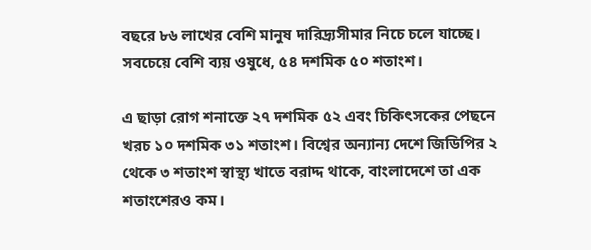বছরে ৮৬ লাখের বেশি মানুষ দারিদ্র্যসীমার নিচে চলে যাচ্ছে। সবচেয়ে বেশি ব্যয় ওষুধে, ৫৪ দশমিক ৫০ শতাংশ।

এ ছাড়া রোগ শনাক্তে ২৭ দশমিক ৫২ এবং চিকিৎসকের পেছনে খরচ ১০ দশমিক ৩১ শতাংশ। বিশ্বের অন্যান্য দেশে জিডিপির ২ থেকে ৩ শতাংশ স্বাস্থ্য খাতে বরাদ্দ থাকে, বাংলাদেশে তা এক শতাংশেরও কম।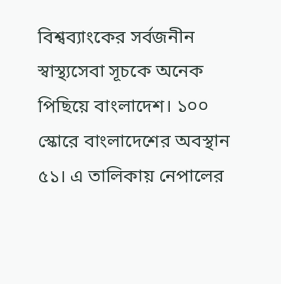বিশ্বব্যাংকের সর্বজনীন স্বাস্থ্যসেবা সূচকে অনেক পিছিয়ে বাংলাদেশ। ১০০ স্কোরে বাংলাদেশের অবস্থান ৫১। এ তালিকায় নেপালের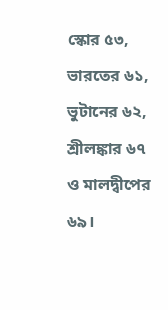স্কোর ৫৩, ভারতের ৬১, ভুটানের ৬২, শ্রীলঙ্কার ৬৭ ও মালদ্বীপের ৬৯।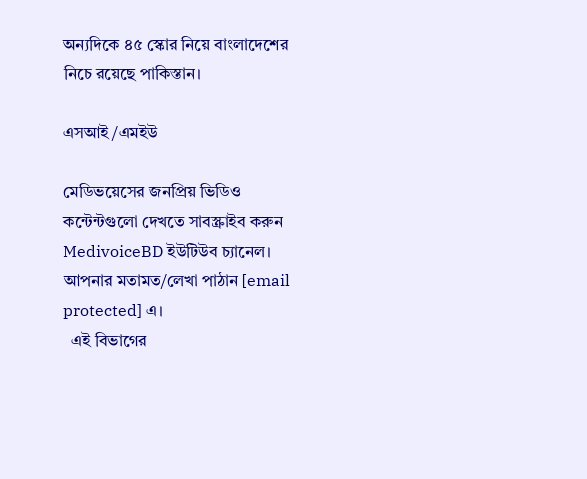অন্যদিকে ৪৫ স্কোর নিয়ে বাংলাদেশের নিচে রয়েছে পাকিস্তান।

এসআই/এমইউ

মেডিভয়েসের জনপ্রিয় ভিডিও কন্টেন্টগুলো দেখতে সাবস্ক্রাইব করুন MedivoiceBD ইউটিউব চ্যানেল। আপনার মতামত/লেখা পাঠান [email protected] এ।
  এই বিভাগের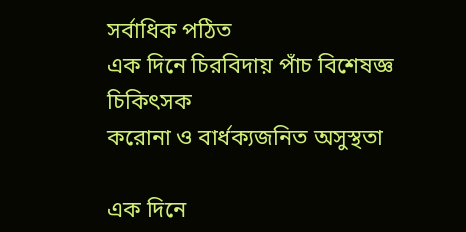সর্বাধিক পঠিত
এক দিনে চিরবিদায় পাঁচ বিশেষজ্ঞ চিকিৎসক
করোনা ও বার্ধক্যজনিত অসুস্থতা

এক দিনে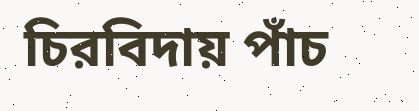চিরবিদায় পাঁচ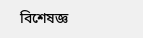বিশেষজ্ঞ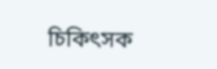চিকিৎসক